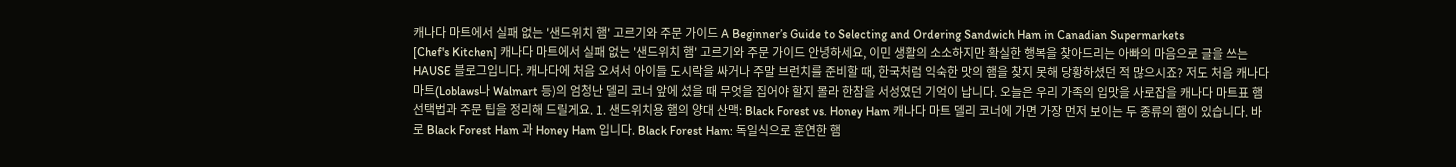캐나다 마트에서 실패 없는 '샌드위치 햄' 고르기와 주문 가이드 A Beginner’s Guide to Selecting and Ordering Sandwich Ham in Canadian Supermarkets
[Chef's Kitchen] 캐나다 마트에서 실패 없는 '샌드위치 햄' 고르기와 주문 가이드 안녕하세요, 이민 생활의 소소하지만 확실한 행복을 찾아드리는 아빠의 마음으로 글을 쓰는 HAUSE 블로그입니다. 캐나다에 처음 오셔서 아이들 도시락을 싸거나 주말 브런치를 준비할 때, 한국처럼 익숙한 맛의 햄을 찾지 못해 당황하셨던 적 많으시죠? 저도 처음 캐나다 마트(Loblaws나 Walmart 등)의 엄청난 델리 코너 앞에 섰을 때 무엇을 집어야 할지 몰라 한참을 서성였던 기억이 납니다. 오늘은 우리 가족의 입맛을 사로잡을 캐나다 마트표 햄 선택법과 주문 팁을 정리해 드릴게요. 1. 샌드위치용 햄의 양대 산맥: Black Forest vs. Honey Ham 캐나다 마트 델리 코너에 가면 가장 먼저 보이는 두 종류의 햄이 있습니다. 바로 Black Forest Ham 과 Honey Ham 입니다. Black Forest Ham: 독일식으로 훈연한 햄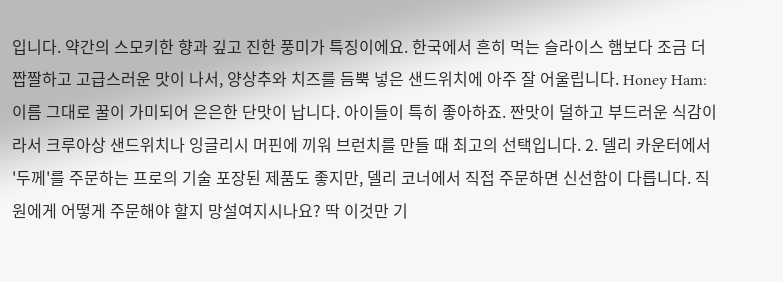입니다. 약간의 스모키한 향과 깊고 진한 풍미가 특징이에요. 한국에서 흔히 먹는 슬라이스 햄보다 조금 더 짭짤하고 고급스러운 맛이 나서, 양상추와 치즈를 듬뿍 넣은 샌드위치에 아주 잘 어울립니다. Honey Ham: 이름 그대로 꿀이 가미되어 은은한 단맛이 납니다. 아이들이 특히 좋아하죠. 짠맛이 덜하고 부드러운 식감이라서 크루아상 샌드위치나 잉글리시 머핀에 끼워 브런치를 만들 때 최고의 선택입니다. 2. 델리 카운터에서 '두께'를 주문하는 프로의 기술 포장된 제품도 좋지만, 델리 코너에서 직접 주문하면 신선함이 다릅니다. 직원에게 어떻게 주문해야 할지 망설여지시나요? 딱 이것만 기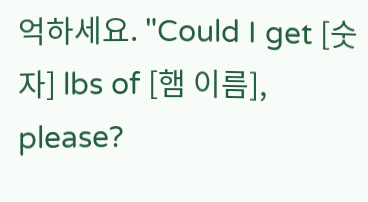억하세요. "Could I get [숫자] lbs of [햄 이름], please?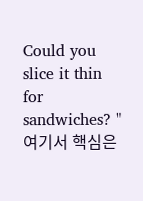Could you slice it thin for sandwiches? " 여기서 핵심은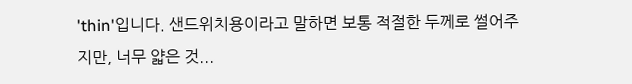'thin'입니다. 샌드위치용이라고 말하면 보통 적절한 두께로 썰어주지만, 너무 얇은 것...